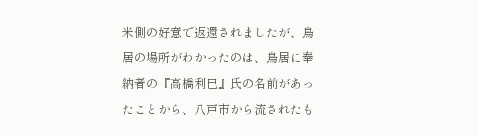米側の好意で返還されましたが、鳥居の場所がわかったのは、鳥居に奉納者の『高橋利巳』氏の名前があったことから、八戸市から流されたも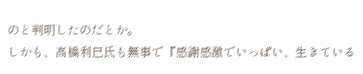のと判明したのだとか。
しかも、高橋利巳氏も無事で『感謝感激でいっぱい、生きている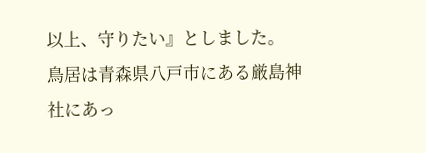以上、守りたい』としました。
鳥居は青森県八戸市にある厳島神社にあっ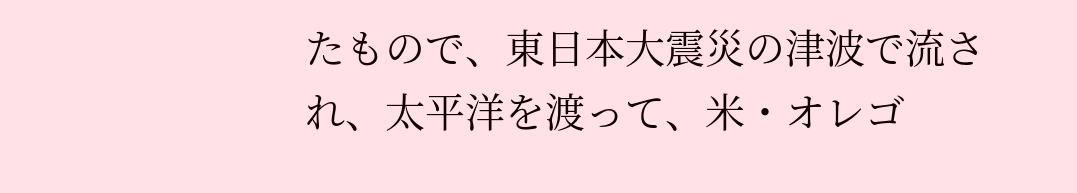たもので、東日本大震災の津波で流され、太平洋を渡って、米・オレゴ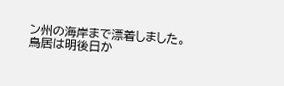ン州の海岸まで漂着しました。
鳥居は明後日か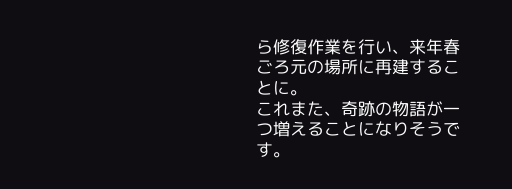ら修復作業を行い、来年春ごろ元の場所に再建することに。
これまた、奇跡の物語が一つ増えることになりそうです。